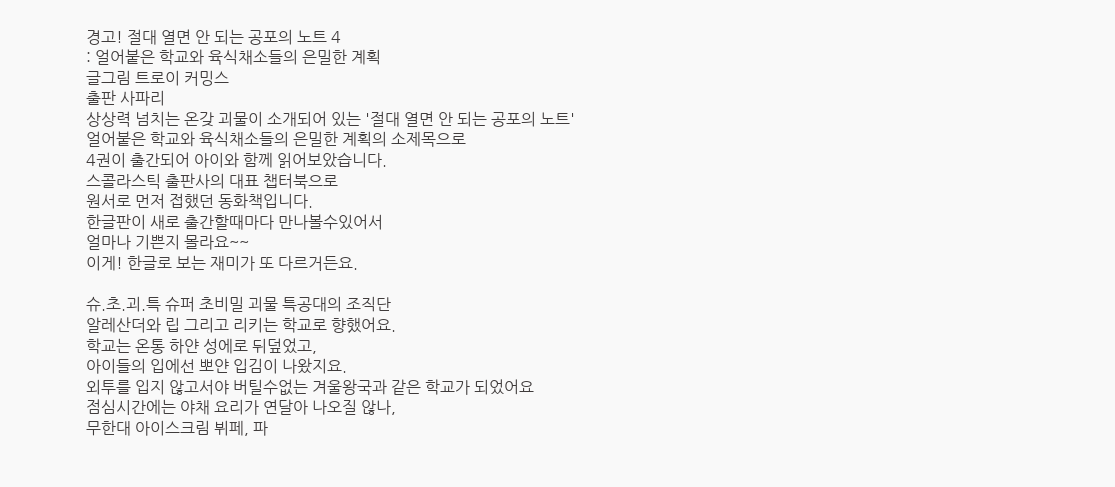경고! 절대 열면 안 되는 공포의 노트 4
: 얼어붙은 학교와 육식채소들의 은밀한 계획
글그림 트로이 커밍스
출판 사파리
상상력 넘치는 온갖 괴물이 소개되어 있는 '절대 열면 안 되는 공포의 노트'
얼어붙은 학교와 육식채소들의 은밀한 계획의 소제목으로
4권이 출간되어 아이와 함께 읽어보았습니다.
스콜라스틱 출판사의 대표 챕터북으로
원서로 먼저 접했던 동화책입니다.
한글판이 새로 출간할때마다 만나볼수있어서
얼마나 기쁜지 몰라요~~
이게! 한글로 보는 재미가 또 다르거든요.

슈.초.괴.특 슈퍼 초비밀 괴물 특공대의 조직단
알레산더와 립 그리고 리키는 학교로 향했어요.
학교는 온통 하얀 성에로 뒤덮었고,
아이들의 입에선 뽀얀 입김이 나왔지요.
외투를 입지 않고서야 버틸수없는 겨울왕국과 같은 학교가 되었어요
점심시간에는 야채 요리가 연달아 나오질 않나,
무한대 아이스크림 뷔페, 파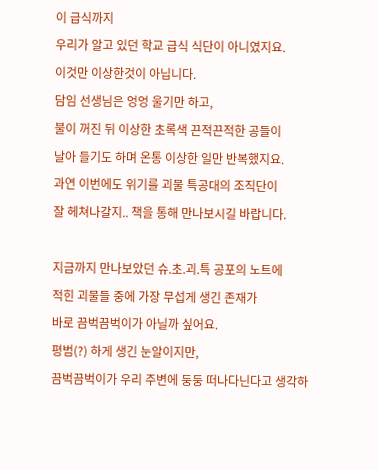이 급식까지
우리가 알고 있던 학교 급식 식단이 아니였지요.
이것만 이상한것이 아닙니다.
담임 선생님은 엉엉 울기만 하고,
불이 꺼진 뒤 이상한 초록색 끈적끈적한 공들이
날아 들기도 하며 온통 이상한 일만 반복했지요.
과연 이번에도 위기를 괴물 특공대의 조직단이
잘 헤쳐나갈지.. 책을 통해 만나보시길 바랍니다.

지금까지 만나보았던 슈.초.괴.특 공포의 노트에
적힌 괴물들 중에 가장 무섭게 생긴 존재가
바로 끔벅끔벅이가 아닐까 싶어요.
평범(?) 하게 생긴 눈알이지만,
끔벅끔벅이가 우리 주변에 둥둥 떠나다닌다고 생각하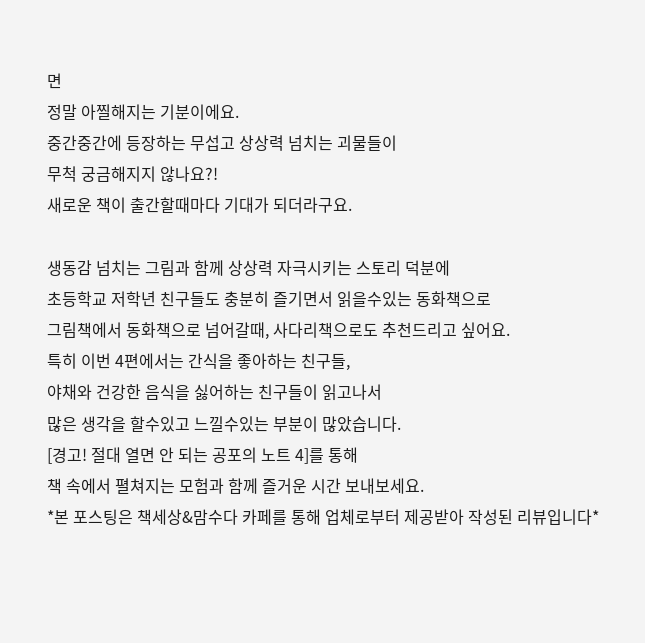면
정말 아찔해지는 기분이에요.
중간중간에 등장하는 무섭고 상상력 넘치는 괴물들이
무척 궁금해지지 않나요?!
새로운 책이 출간할때마다 기대가 되더라구요.

생동감 넘치는 그림과 함께 상상력 자극시키는 스토리 덕분에
초등학교 저학년 친구들도 충분히 즐기면서 읽을수있는 동화책으로
그림책에서 동화책으로 넘어갈때, 사다리책으로도 추천드리고 싶어요.
특히 이번 4편에서는 간식을 좋아하는 친구들,
야채와 건강한 음식을 싫어하는 친구들이 읽고나서
많은 생각을 할수있고 느낄수있는 부분이 많았습니다.
[경고! 절대 열면 안 되는 공포의 노트 4]를 통해
책 속에서 펼쳐지는 모험과 함께 즐거운 시간 보내보세요.
*본 포스팅은 책세상&맘수다 카페를 통해 업체로부터 제공받아 작성된 리뷰입니다*